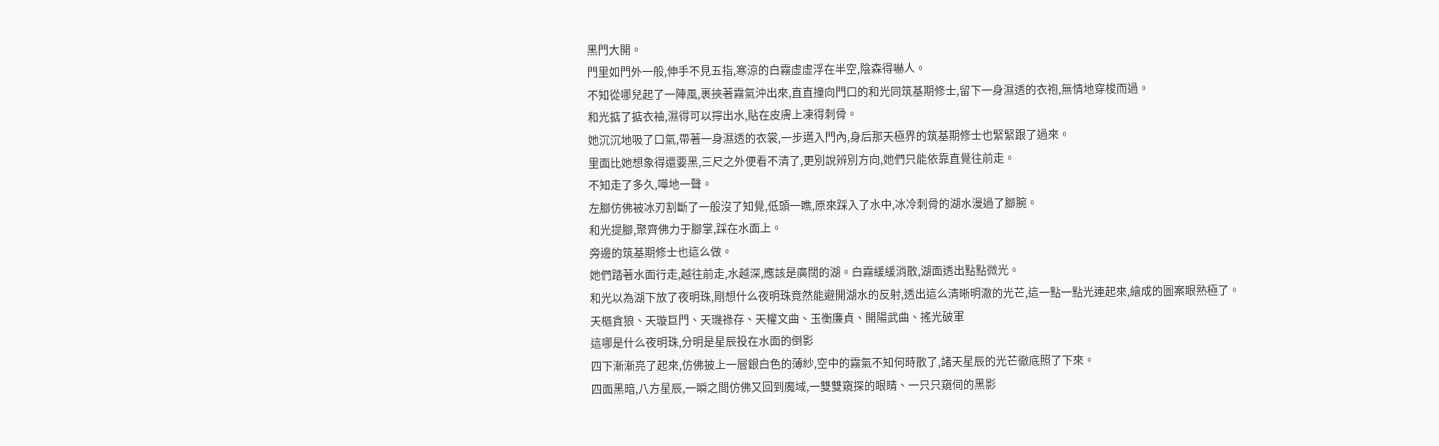黑門大開。
門里如門外一般,伸手不見五指,寒涼的白霧虛虛浮在半空,陰森得嚇人。
不知從哪兒起了一陣風,裹挾著霧氣沖出來,直直撞向門口的和光同筑基期修士,留下一身濕透的衣袍,無情地穿梭而過。
和光掂了掂衣袖,濕得可以擰出水,貼在皮膚上凍得刺骨。
她沉沉地吸了口氣,帶著一身濕透的衣裳,一步邁入門內,身后那天極界的筑基期修士也緊緊跟了過來。
里面比她想象得還要黑,三尺之外便看不清了,更別說辨別方向,她們只能依靠直覺往前走。
不知走了多久,嘩地一聲。
左腳仿佛被冰刃割斷了一般沒了知覺,低頭一瞧,原來踩入了水中,冰冷刺骨的湖水漫過了腳腕。
和光提腳,聚齊佛力于腳掌,踩在水面上。
旁邊的筑基期修士也這么做。
她們踏著水面行走,越往前走,水越深,應該是廣闊的湖。白霧緩緩消散,湖面透出點點微光。
和光以為湖下放了夜明珠,剛想什么夜明珠竟然能避開湖水的反射,透出這么清晰明澈的光芒,這一點一點光連起來,繪成的圖案眼熟極了。
天樞貪狼、天璇巨門、天璣祿存、天權文曲、玉衡廉貞、開陽武曲、搖光破軍
這哪是什么夜明珠,分明是星辰投在水面的倒影
四下漸漸亮了起來,仿佛披上一層銀白色的薄紗,空中的霧氣不知何時散了,諸天星辰的光芒徹底照了下來。
四面黑暗,八方星辰,一瞬之間仿佛又回到魔域,一雙雙窺探的眼睛、一只只窺伺的黑影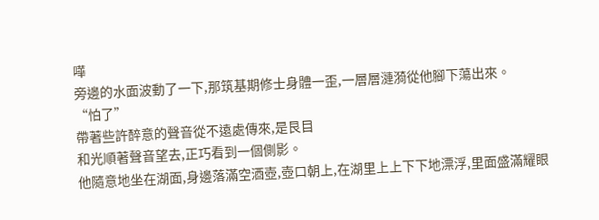嘩
旁邊的水面波動了一下,那筑基期修士身體一歪,一層層漣漪從他腳下蕩出來。
“怕了”
帶著些許醉意的聲音從不遠處傳來,是艮目
和光順著聲音望去,正巧看到一個側影。
他隨意地坐在湖面,身邊落滿空酒壺,壺口朝上,在湖里上上下下地漂浮,里面盛滿耀眼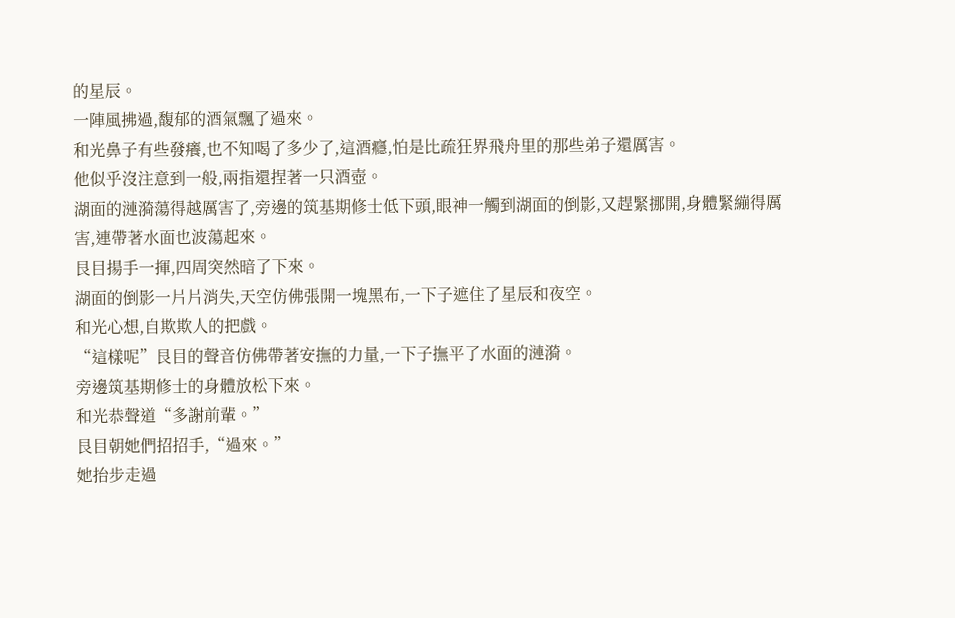的星辰。
一陣風拂過,馥郁的酒氣飄了過來。
和光鼻子有些發癢,也不知喝了多少了,這酒癮,怕是比疏狂界飛舟里的那些弟子還厲害。
他似乎沒注意到一般,兩指還捏著一只酒壺。
湖面的漣漪蕩得越厲害了,旁邊的筑基期修士低下頭,眼神一觸到湖面的倒影,又趕緊挪開,身體緊繃得厲害,連帶著水面也波蕩起來。
艮目揚手一揮,四周突然暗了下來。
湖面的倒影一片片消失,天空仿佛張開一塊黑布,一下子遮住了星辰和夜空。
和光心想,自欺欺人的把戲。
“這樣呢”艮目的聲音仿佛帶著安撫的力量,一下子撫平了水面的漣漪。
旁邊筑基期修士的身體放松下來。
和光恭聲道“多謝前輩。”
艮目朝她們招招手,“過來。”
她抬步走過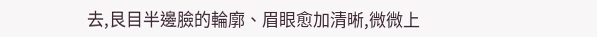去,艮目半邊臉的輪廓、眉眼愈加清晰,微微上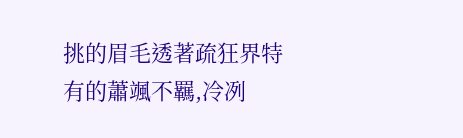挑的眉毛透著疏狂界特有的蕭颯不羈,冷冽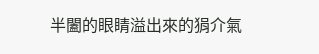半闔的眼睛溢出來的狷介氣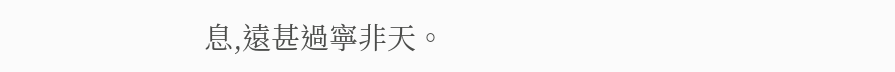息,遠甚過寧非天。